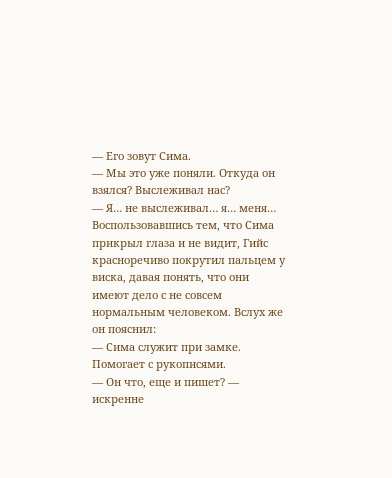— Его зовут Сима.
— Мы это уже поняли. Откуда он взялся? Выслеживал нас?
— Я… не выслеживал… я… меня…
Воспользовавшись тем, что Сима прикрыл глаза и не видит, Гийс красноречиво покрутил пальцем у виска, давая понять, что они имеют дело с не совсем нормальным человеком. Вслух же он пояснил:
— Сима служит при замке. Помогает с рукописями.
— Он что, еще и пишет? — искренне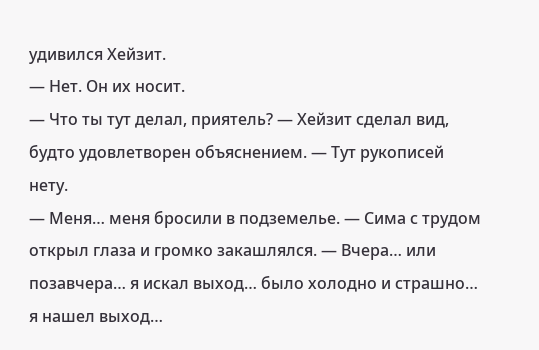удивился Хейзит.
— Нет. Он их носит.
— Что ты тут делал, приятель? — Хейзит сделал вид, будто удовлетворен объяснением. — Тут рукописей нету.
— Меня… меня бросили в подземелье. — Сима с трудом открыл глаза и громко закашлялся. — Вчера… или позавчера… я искал выход… было холодно и страшно… я нашел выход…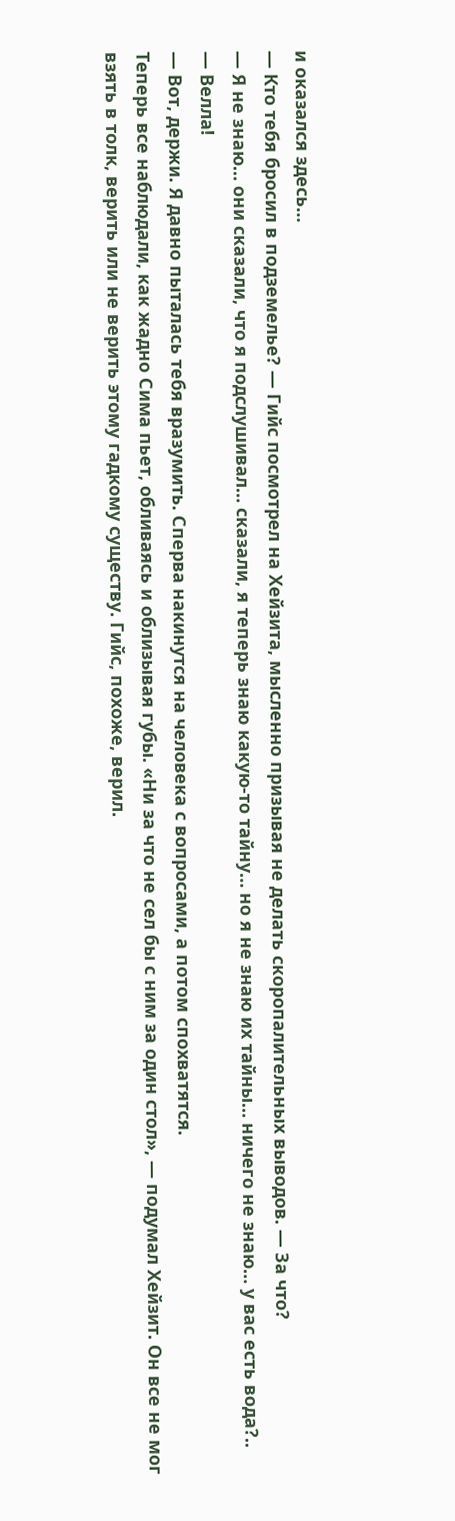и оказался здесь…
— Кто тебя бросил в подземелье? — Гийс посмотрел на Хейзита, мысленно призывая не делать скоропалительных выводов. — За что?
— Я не знаю… они сказали, что я подслушивал… сказали, я теперь знаю какую-то тайну… но я не знаю их тайны… ничего не знаю… у вас есть вода?..
— Велла!
— Вот, держи. Я давно пыталась тебя вразумить. Сперва накинутся на человека с вопросами, а потом спохватятся.
Теперь все наблюдали, как жадно Сима пьет, обливаясь и облизывая губы. «Ни за что не сел бы с ним за один стол», — подумал Хейзит. Он все не мог взять в толк, верить или не верить этому гадкому существу. Гийс, похоже, верил.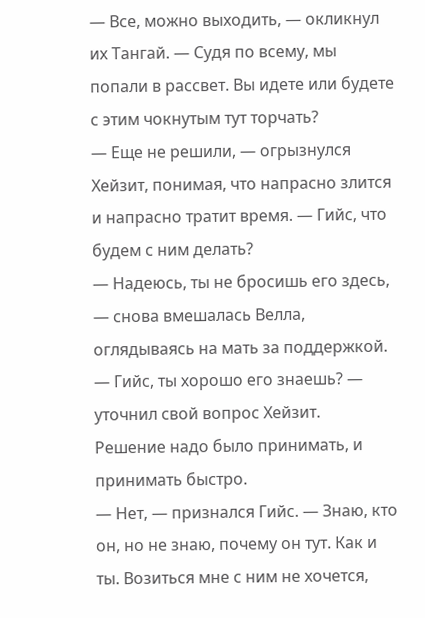— Все, можно выходить, — окликнул их Тангай. — Судя по всему, мы попали в рассвет. Вы идете или будете с этим чокнутым тут торчать?
— Еще не решили, — огрызнулся Хейзит, понимая, что напрасно злится и напрасно тратит время. — Гийс, что будем с ним делать?
— Надеюсь, ты не бросишь его здесь, — снова вмешалась Велла, оглядываясь на мать за поддержкой.
— Гийс, ты хорошо его знаешь? — уточнил свой вопрос Хейзит.
Решение надо было принимать, и принимать быстро.
— Нет, — признался Гийс. — Знаю, кто он, но не знаю, почему он тут. Как и ты. Возиться мне с ним не хочется,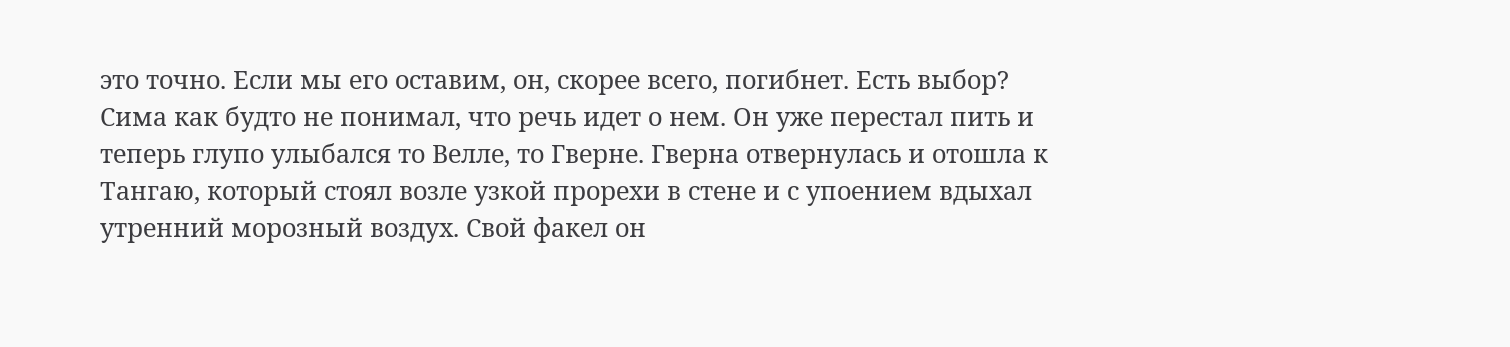это точно. Если мы его оставим, он, скорее всего, погибнет. Есть выбор?
Сима как будто не понимал, что речь идет о нем. Он уже перестал пить и теперь глупо улыбался то Велле, то Гверне. Гверна отвернулась и отошла к Тангаю, который стоял возле узкой прорехи в стене и с упоением вдыхал утренний морозный воздух. Свой факел он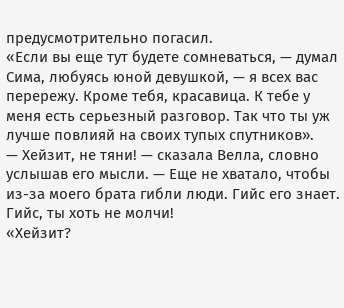предусмотрительно погасил.
«Если вы еще тут будете сомневаться, — думал Сима, любуясь юной девушкой, — я всех вас перережу. Кроме тебя, красавица. К тебе у меня есть серьезный разговор. Так что ты уж лучше повлияй на своих тупых спутников».
— Хейзит, не тяни! — сказала Велла, словно услышав его мысли. — Еще не хватало, чтобы из-за моего брата гибли люди. Гийс его знает. Гийс, ты хоть не молчи!
«Хейзит?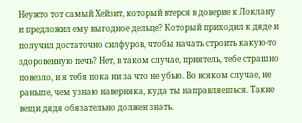Неужто тот самый Хейзит, который втерся в доверие к Локлану и предложил ему выгодное дельце? Который приходил к дяде и получил достаточно силфуров, чтобы начать строить какую-то здоровенную печь? Нет, в таком случае, приятель, тебе страшно повезло, и я тебя пока ни за что не убью. Во всяком случае, не раньше, чем узнаю наверняка, куда ты направляешься. Такие вещи дядя обязательно должен знать.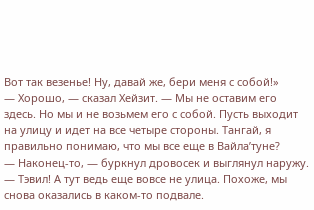Вот так везенье! Ну, давай же, бери меня с собой!»
— Хорошо, — сказал Хейзит. — Мы не оставим его здесь. Но мы и не возьмем его с собой. Пусть выходит на улицу и идет на все четыре стороны. Тангай, я правильно понимаю, что мы все еще в Вайла’туне?
— Наконец-то, — буркнул дровосек и выглянул наружу. — Тэвил! А тут ведь еще вовсе не улица. Похоже, мы снова оказались в каком-то подвале.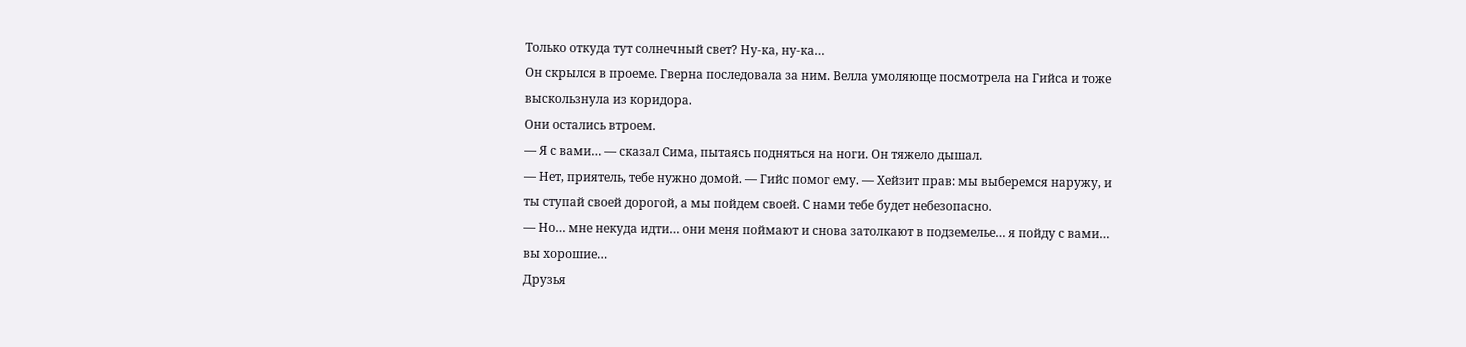Только откуда тут солнечный свет? Ну-ка, ну-ка…
Он скрылся в проеме. Гверна последовала за ним. Велла умоляюще посмотрела на Гийса и тоже выскользнула из коридора.
Они остались втроем.
— Я с вами… — сказал Сима, пытаясь подняться на ноги. Он тяжело дышал.
— Нет, приятель, тебе нужно домой. — Гийс помог ему. — Хейзит прав: мы выберемся наружу, и ты ступай своей дорогой, а мы пойдем своей. С нами тебе будет небезопасно.
— Но… мне некуда идти… они меня поймают и снова затолкают в подземелье… я пойду с вами… вы хорошие…
Друзья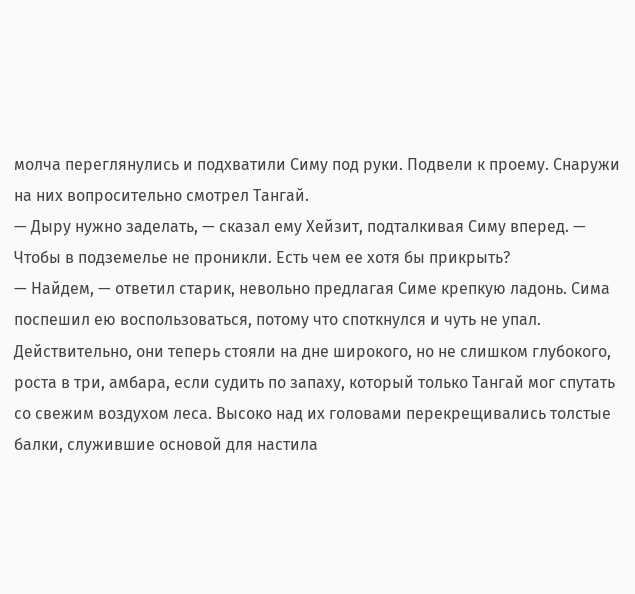молча переглянулись и подхватили Симу под руки. Подвели к проему. Снаружи на них вопросительно смотрел Тангай.
— Дыру нужно заделать, — сказал ему Хейзит, подталкивая Симу вперед. — Чтобы в подземелье не проникли. Есть чем ее хотя бы прикрыть?
— Найдем, — ответил старик, невольно предлагая Симе крепкую ладонь. Сима поспешил ею воспользоваться, потому что споткнулся и чуть не упал.
Действительно, они теперь стояли на дне широкого, но не слишком глубокого, роста в три, амбара, если судить по запаху, который только Тангай мог спутать со свежим воздухом леса. Высоко над их головами перекрещивались толстые балки, служившие основой для настила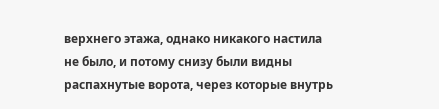верхнего этажа, однако никакого настила не было, и потому снизу были видны распахнутые ворота, через которые внутрь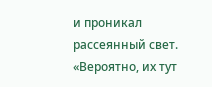и проникал рассеянный свет. «Вероятно, их тут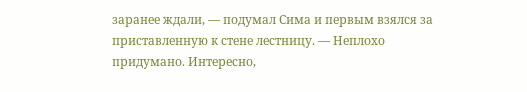заранее ждали, — подумал Сима и первым взялся за приставленную к стене лестницу. — Неплохо придумано. Интересно,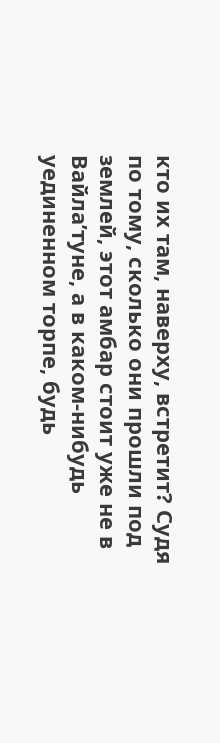кто их там, наверху, встретит? Судя по тому, сколько они прошли под землей, этот амбар стоит уже не в Вайла’туне, а в каком-нибудь уединенном торпе, будь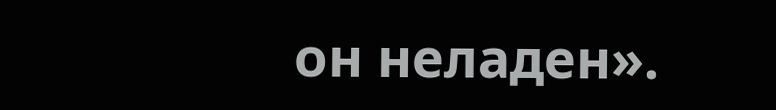он неладен».